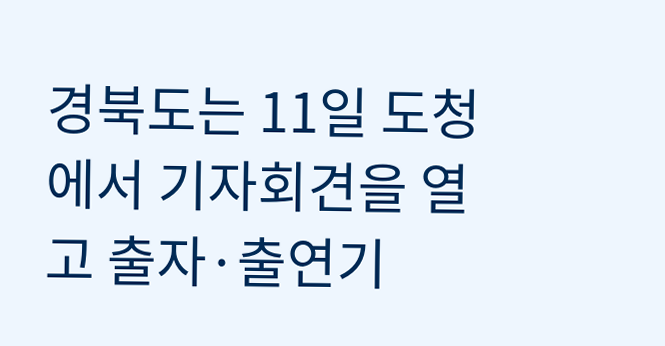경북도는 11일 도청에서 기자회견을 열고 출자·출연기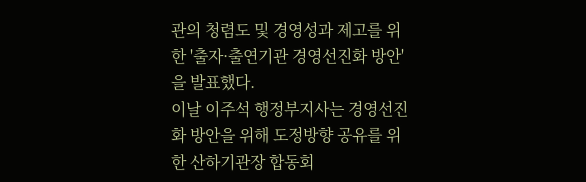관의 청렴도 및 경영성과 제고를 위한 '출자·출연기관 경영선진화 방안'을 발표했다.
이날 이주석 행정부지사는 경영선진화 방안을 위해 도정방향 공유를 위한 산하기관장 합동회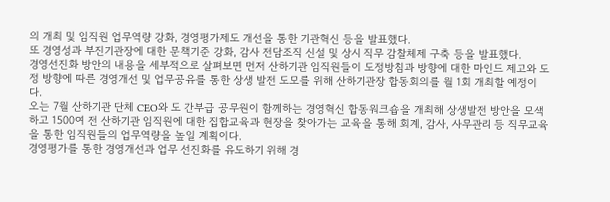의 개최 및 임직원 업무역량 강화, 경영평가제도 개선을 통한 기관혁신 등을 발표했다.
또 경영성과 부진기관장에 대한 문책기준 강화, 감사 전담조직 신설 및 상시 직무 감찰체제 구축 등을 발표했다.
경영선진화 방안의 내용을 세부적으로 살펴보면 먼저 산하기관 임직원들이 도정방침과 방향에 대한 마인드 제고와 도정 방향에 따른 경영개선 및 업무공유를 통한 상생 발전 도모를 위해 산하기관장 합동회의를 월 1회 개최할 예정이다.
오는 7월 산하기관 단체 CEO와 도 간부급 공무원이 함께하는 경영혁신 합동워크숍을 개최해 상생발전 방안을 모색하고 1500여 전 산하기관 임직원에 대한 집합교육과 현장을 찾아가는 교육을 통해 회계, 감사, 사무관리 등 직무교육을 통한 임직원들의 업무역량을 높일 계획이다.
경영평가를 통한 경영개선과 업무 선진화를 유도하기 위해 경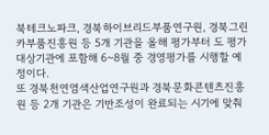북테크노파크, 경북하이브리드부품연구원, 경북그린카부품진흥원 등 5개 기관을 올해 평가부터 도 평가 대상기관에 포함해 6~8월 중 경영평가를 시행할 예정이다.
또 경북천연염색산업연구원과 경북문화콘텐츠진흥원 등 2개 기관은 기반조성이 완료되는 시기에 맞춰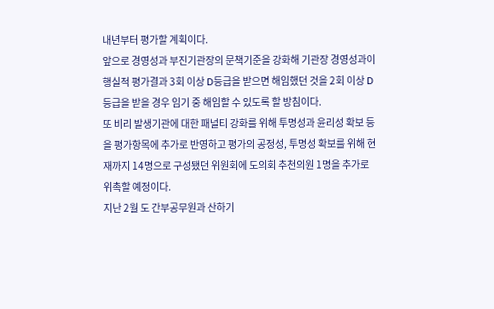내년부터 평가할 계획이다.
앞으로 경영성과 부진기관장의 문책기준을 강화해 기관장 경영성과이행실적 평가결과 3회 이상 D등급을 받으면 해임했던 것을 2회 이상 D등급을 받을 경우 임기 중 해임할 수 있도록 할 방침이다.
또 비리 발생기관에 대한 패널티 강화를 위해 투명성과 윤리성 확보 등을 평가항목에 추가로 반영하고 평가의 공정성, 투명성 확보를 위해 현재까지 14명으로 구성됐던 위원회에 도의회 추천의원 1명을 추가로 위촉할 예정이다.
지난 2월 도 간부공무원과 산하기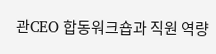관CEO 합동워크숍과 직원 역량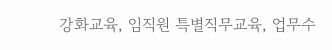강화교육, 임직원 특별직무교육, 업무수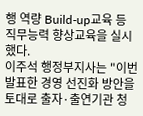행 역량 Build-up교육 등 직무능력 향상교육을 실시했다.
이주석 행정부지사는 "이번 발표한 경영 선진화 방안을 토대로 출자·출연기관 청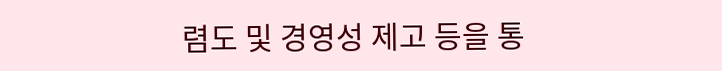렴도 및 경영성 제고 등을 통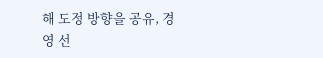해 도정 방향을 공유, 경영 선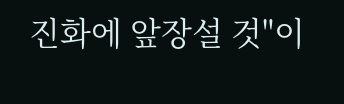진화에 앞장설 것"이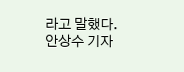라고 말했다.
안상수 기자